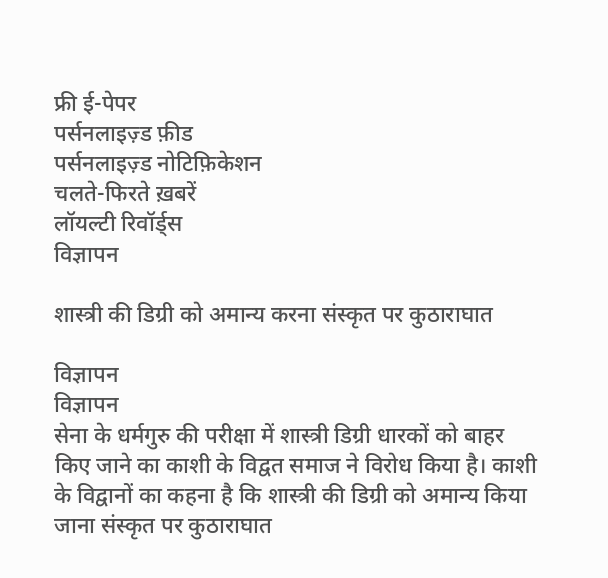फ्री ई-पेपर
पर्सनलाइज़्ड फ़ीड
पर्सनलाइज़्ड नोटिफ़िकेशन
चलते-फिरते ख़बरें
लॉयल्टी रिवॉर्ड्स
विज्ञापन

शास्त्री की डिग्री को अमान्य करना संस्कृत पर कुठाराघात

विज्ञापन
विज्ञापन
सेना के धर्मगुरु की परीक्षा में शास्त्री डिग्री धारकों को बाहर किए जाने का काशी के विद्वत समाज ने विरोध किया है। काशी के विद्वानों का कहना है कि शास्त्री की डिग्री को अमान्य किया जाना संस्कृत पर कुठाराघात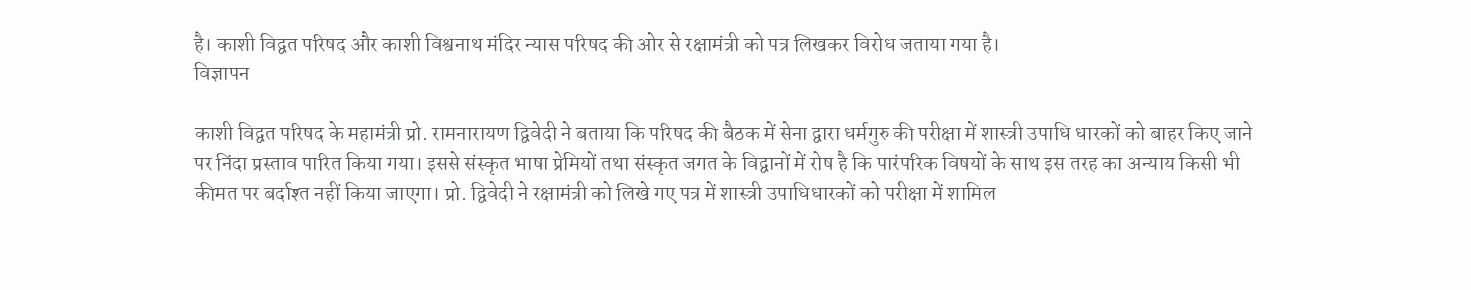है। काशी विद्वत परिषद और काशी विश्वनाथ मंदिर न्यास परिषद की ओर से रक्षामंत्री को पत्र लिखकर विरोध जताया गया है।
विज्ञापन

काशी विद्वत परिषद के महामंत्री प्रो. रामनारायण द्विवेदी ने बताया कि परिषद की बैठक में सेना द्वारा धर्मगुरु की परीक्षा में शास्त्री उपाधि धारकों को बाहर किए जाने पर निंदा प्रस्ताव पारित किया गया। इससे संस्कृत भाषा प्रेमियों तथा संस्कृत जगत के विद्वानों में रोष है कि पारंपरिक विषयों के साथ इस तरह का अन्याय किसी भी कीमत पर बर्दाश्त नहीं किया जाएगा। प्रो. द्विवेदी ने रक्षामंत्री को लिखे गए पत्र में शास्त्री उपाधिधारकों को परीक्षा में शामिल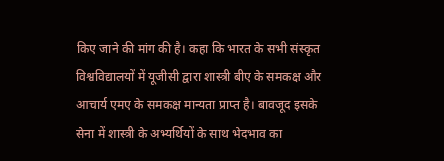किए जाने की मांग की है। कहा कि भारत के सभी संस्कृत विश्वविद्यालयों में यूजीसी द्वारा शास्त्री बीए के समकक्ष और आचार्य एमए के समकक्ष मान्यता प्राप्त है। बावजूद इसके सेना में शास्त्री के अभ्यर्थियों के साथ भेदभाव का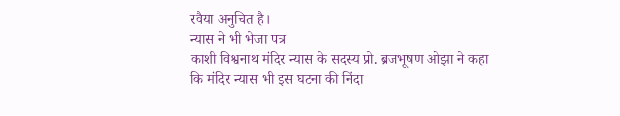रवैया अनुचित है।
न्यास ने भी भेजा पत्र
काशी विश्वनाथ मंदिर न्यास के सदस्य प्रो. ब्रजभूषण ओझा ने कहा कि मंदिर न्यास भी इस घटना की निंदा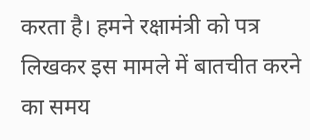करता है। हमने रक्षामंत्री को पत्र लिखकर इस मामले में बातचीत करने का समय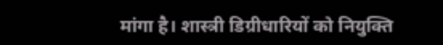मांगा है। शास्त्री डिग्रीधारियों को नियुक्ति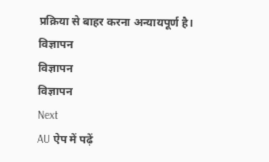प्रक्रिया से बाहर करना अन्यायपूर्ण है।
विज्ञापन
विज्ञापन
विज्ञापन
Next
AU ऐप में पढ़ें